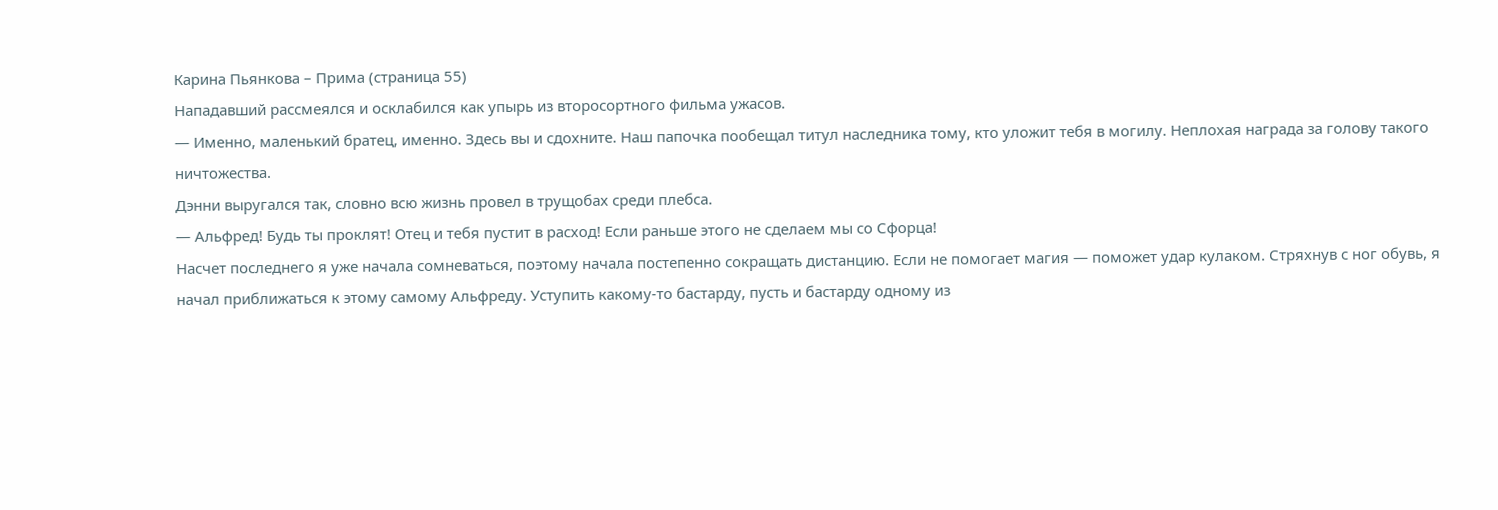Карина Пьянкова – Прима (страница 55)
Нападавший рассмеялся и осклабился как упырь из второсортного фильма ужасов.
— Именно, маленький братец, именно. Здесь вы и сдохните. Наш папочка пообещал титул наследника тому, кто уложит тебя в могилу. Неплохая награда за голову такого ничтожества.
Дэнни выругался так, словно всю жизнь провел в трущобах среди плебса.
— Альфред! Будь ты проклят! Отец и тебя пустит в расход! Если раньше этого не сделаем мы со Сфорца!
Насчет последнего я уже начала сомневаться, поэтому начала постепенно сокращать дистанцию. Если не помогает магия — поможет удар кулаком. Стряхнув с ног обувь, я начал приближаться к этому самому Альфреду. Уступить какому-то бастарду, пусть и бастарду одному из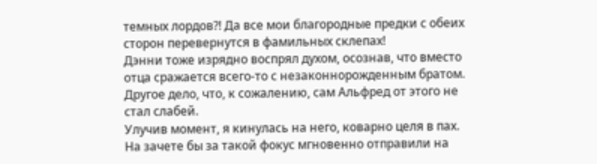темных лордов?! Да все мои благородные предки с обеих сторон перевернутся в фамильных склепах!
Дэнни тоже изрядно воспрял духом, осознав, что вместо отца сражается всего-то с незаконнорожденным братом. Другое дело, что, к сожалению, сам Альфред от этого не стал слабей.
Улучив момент, я кинулась на него, коварно целя в пах. На зачете бы за такой фокус мгновенно отправили на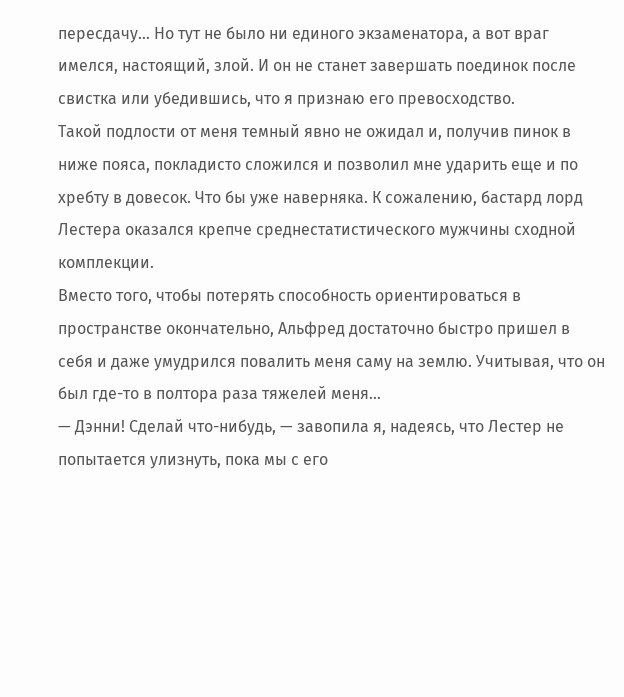пересдачу… Но тут не было ни единого экзаменатора, а вот враг имелся, настоящий, злой. И он не станет завершать поединок после свистка или убедившись, что я признаю его превосходство.
Такой подлости от меня темный явно не ожидал и, получив пинок в ниже пояса, покладисто сложился и позволил мне ударить еще и по хребту в довесок. Что бы уже наверняка. К сожалению, бастард лорд Лестера оказался крепче среднестатистического мужчины сходной комплекции.
Вместо того, чтобы потерять способность ориентироваться в пространстве окончательно, Альфред достаточно быстро пришел в себя и даже умудрился повалить меня саму на землю. Учитывая, что он был где-то в полтора раза тяжелей меня…
— Дэнни! Сделай что-нибудь, — завопила я, надеясь, что Лестер не попытается улизнуть, пока мы с его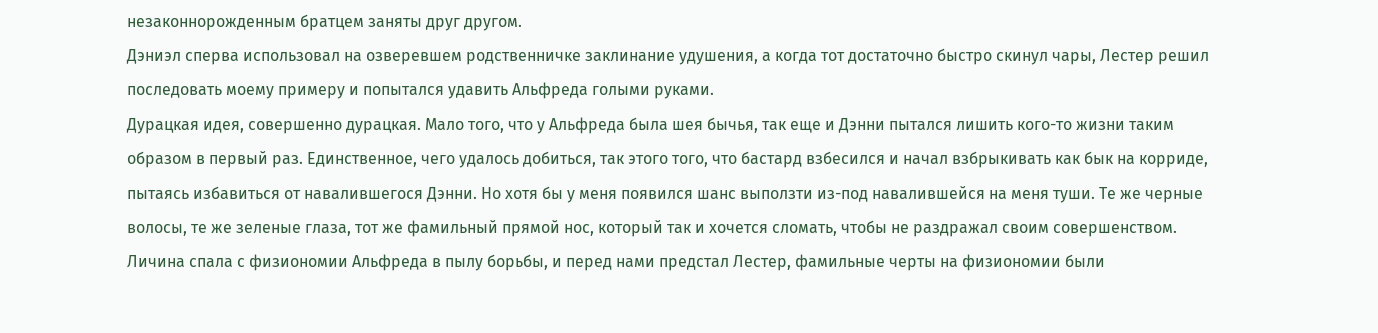незаконнорожденным братцем заняты друг другом.
Дэниэл сперва использовал на озверевшем родственничке заклинание удушения, а когда тот достаточно быстро скинул чары, Лестер решил последовать моему примеру и попытался удавить Альфреда голыми руками.
Дурацкая идея, совершенно дурацкая. Мало того, что у Альфреда была шея бычья, так еще и Дэнни пытался лишить кого-то жизни таким образом в первый раз. Единственное, чего удалось добиться, так этого того, что бастард взбесился и начал взбрыкивать как бык на корриде, пытаясь избавиться от навалившегося Дэнни. Но хотя бы у меня появился шанс выползти из-под навалившейся на меня туши. Те же черные волосы, те же зеленые глаза, тот же фамильный прямой нос, который так и хочется сломать, чтобы не раздражал своим совершенством.
Личина спала с физиономии Альфреда в пылу борьбы, и перед нами предстал Лестер, фамильные черты на физиономии были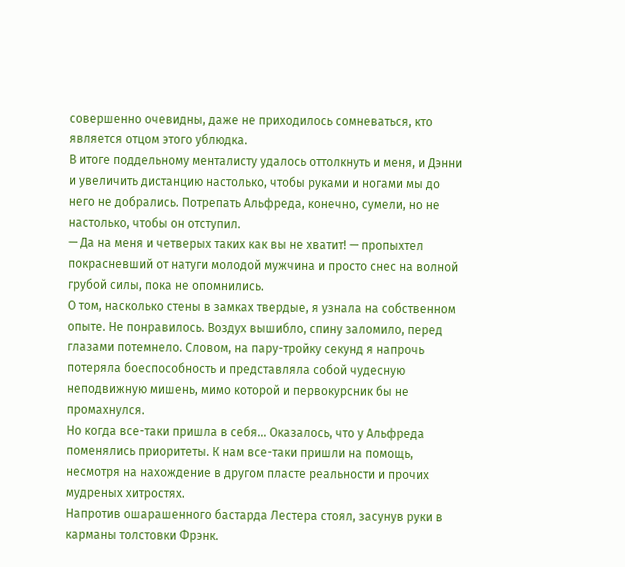совершенно очевидны, даже не приходилось сомневаться, кто является отцом этого ублюдка.
В итоге поддельному менталисту удалось оттолкнуть и меня, и Дэнни и увеличить дистанцию настолько, чтобы руками и ногами мы до него не добрались. Потрепать Альфреда, конечно, сумели, но не настолько, чтобы он отступил.
— Да на меня и четверых таких как вы не хватит! — пропыхтел покрасневший от натуги молодой мужчина и просто снес на волной грубой силы, пока не опомнились.
О том, насколько стены в замках твердые, я узнала на собственном опыте. Не понравилось. Воздух вышибло, спину заломило, перед глазами потемнело. Словом, на пару-тройку секунд я напрочь потеряла боеспособность и представляла собой чудесную неподвижную мишень, мимо которой и первокурсник бы не промахнулся.
Но когда все-таки пришла в себя… Оказалось, что у Альфреда поменялись приоритеты. К нам все-таки пришли на помощь, несмотря на нахождение в другом пласте реальности и прочих мудреных хитростях.
Напротив ошарашенного бастарда Лестера стоял, засунув руки в карманы толстовки Фрэнк.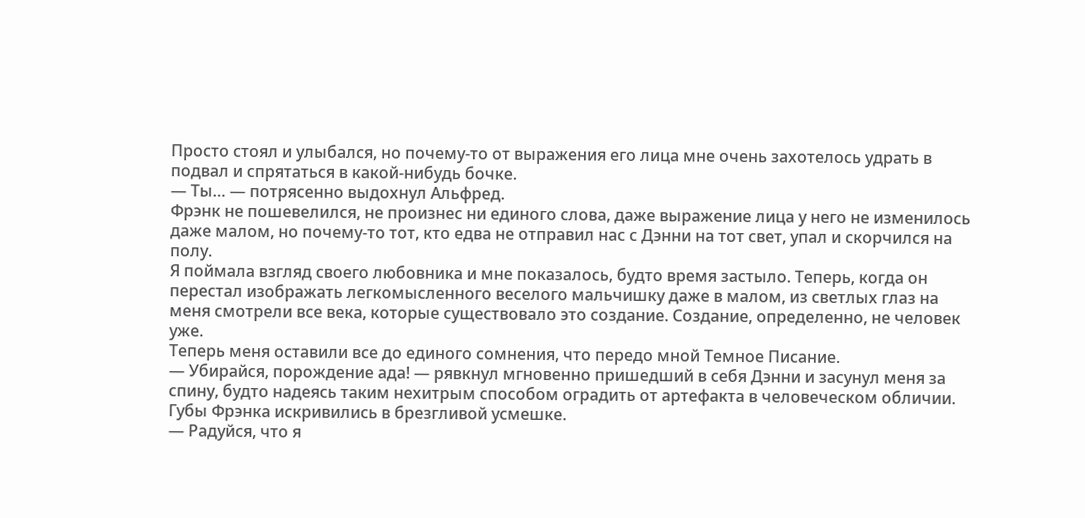Просто стоял и улыбался, но почему-то от выражения его лица мне очень захотелось удрать в подвал и спрятаться в какой-нибудь бочке.
— Ты… — потрясенно выдохнул Альфред.
Фрэнк не пошевелился, не произнес ни единого слова, даже выражение лица у него не изменилось даже малом, но почему-то тот, кто едва не отправил нас с Дэнни на тот свет, упал и скорчился на полу.
Я поймала взгляд своего любовника и мне показалось, будто время застыло. Теперь, когда он перестал изображать легкомысленного веселого мальчишку даже в малом, из светлых глаз на меня смотрели все века, которые существовало это создание. Создание, определенно, не человек уже.
Теперь меня оставили все до единого сомнения, что передо мной Темное Писание.
— Убирайся, порождение ада! — рявкнул мгновенно пришедший в себя Дэнни и засунул меня за спину, будто надеясь таким нехитрым способом оградить от артефакта в человеческом обличии.
Губы Фрэнка искривились в брезгливой усмешке.
— Радуйся, что я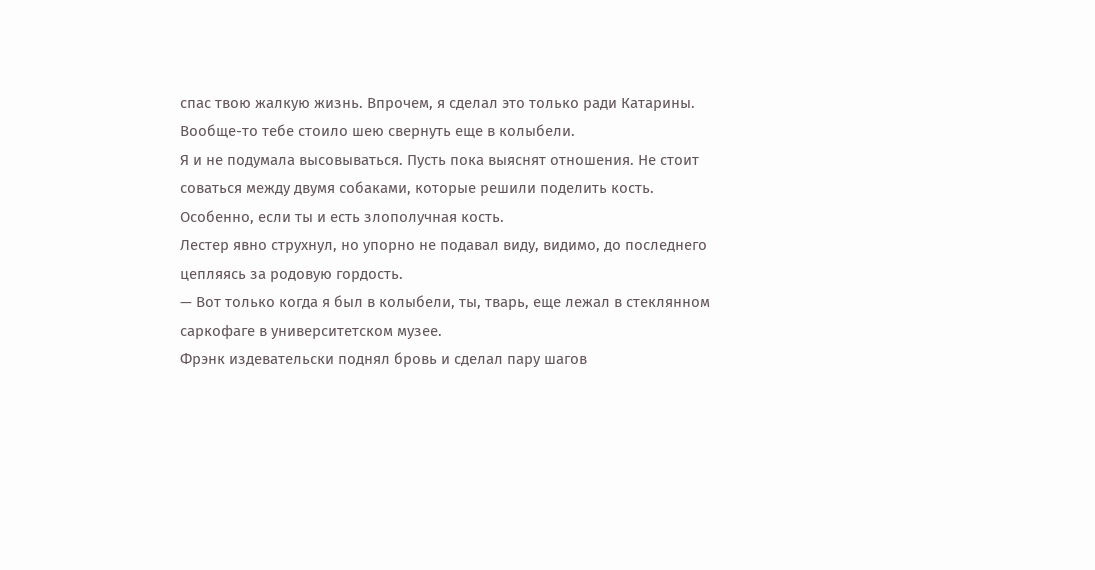спас твою жалкую жизнь. Впрочем, я сделал это только ради Катарины. Вообще-то тебе стоило шею свернуть еще в колыбели.
Я и не подумала высовываться. Пусть пока выяснят отношения. Не стоит соваться между двумя собаками, которые решили поделить кость. Особенно, если ты и есть злополучная кость.
Лестер явно струхнул, но упорно не подавал виду, видимо, до последнего цепляясь за родовую гордость.
— Вот только когда я был в колыбели, ты, тварь, еще лежал в стеклянном саркофаге в университетском музее.
Фрэнк издевательски поднял бровь и сделал пару шагов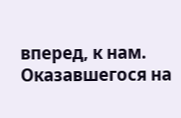вперед, к нам. Оказавшегося на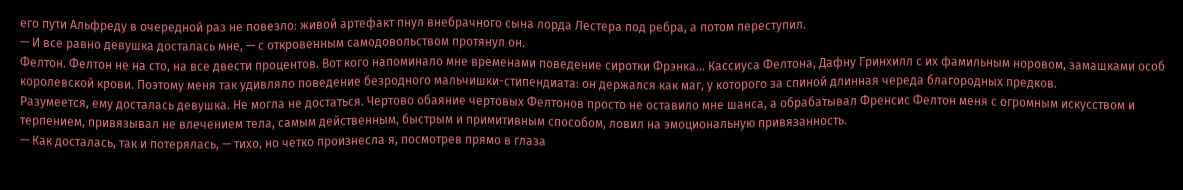его пути Альфреду в очередной раз не повезло: живой артефакт пнул внебрачного сына лорда Лестера под ребра, а потом переступил.
— И все равно девушка досталась мне, — с откровенным самодовольством протянул он.
Фелтон. Фелтон не на сто, на все двести процентов. Вот кого напоминало мне временами поведение сиротки Фрэнка… Кассиуса Фелтона, Дафну Гринхилл с их фамильным норовом, замашками особ королевской крови. Поэтому меня так удивляло поведение безродного мальчишки-стипендиата: он держался как маг, у которого за спиной длинная череда благородных предков.
Разумеется, ему досталась девушка. Не могла не достаться. Чертово обаяние чертовых Фелтонов просто не оставило мне шанса, а обрабатывал Френсис Фелтон меня с огромным искусством и терпением, привязывал не влечением тела, самым действенным, быстрым и примитивным способом, ловил на эмоциональную привязанность.
— Как досталась, так и потерялась, — тихо, но четко произнесла я, посмотрев прямо в глаза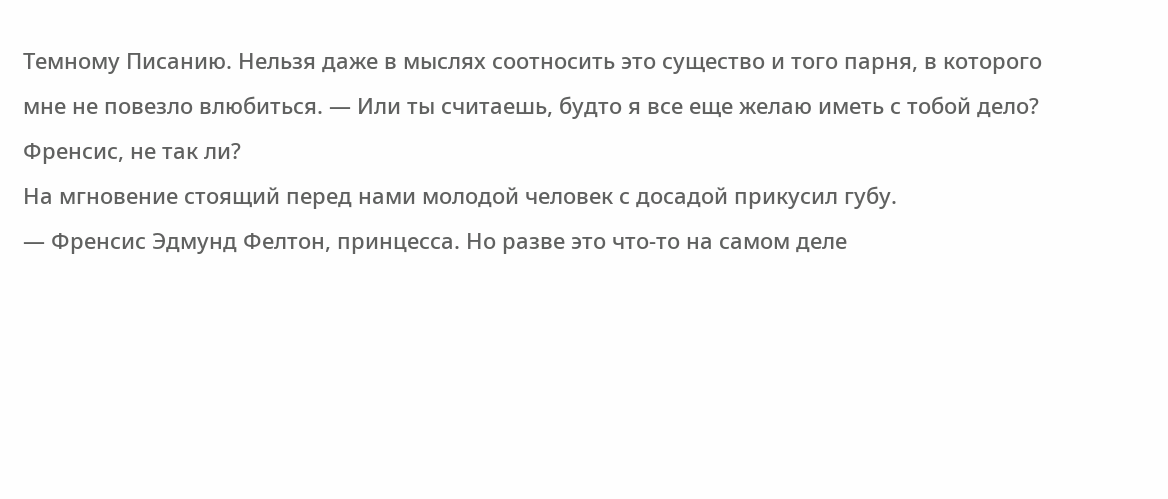Темному Писанию. Нельзя даже в мыслях соотносить это существо и того парня, в которого мне не повезло влюбиться. — Или ты считаешь, будто я все еще желаю иметь с тобой дело? Френсис, не так ли?
На мгновение стоящий перед нами молодой человек с досадой прикусил губу.
— Френсис Эдмунд Фелтон, принцесса. Но разве это что-то на самом деле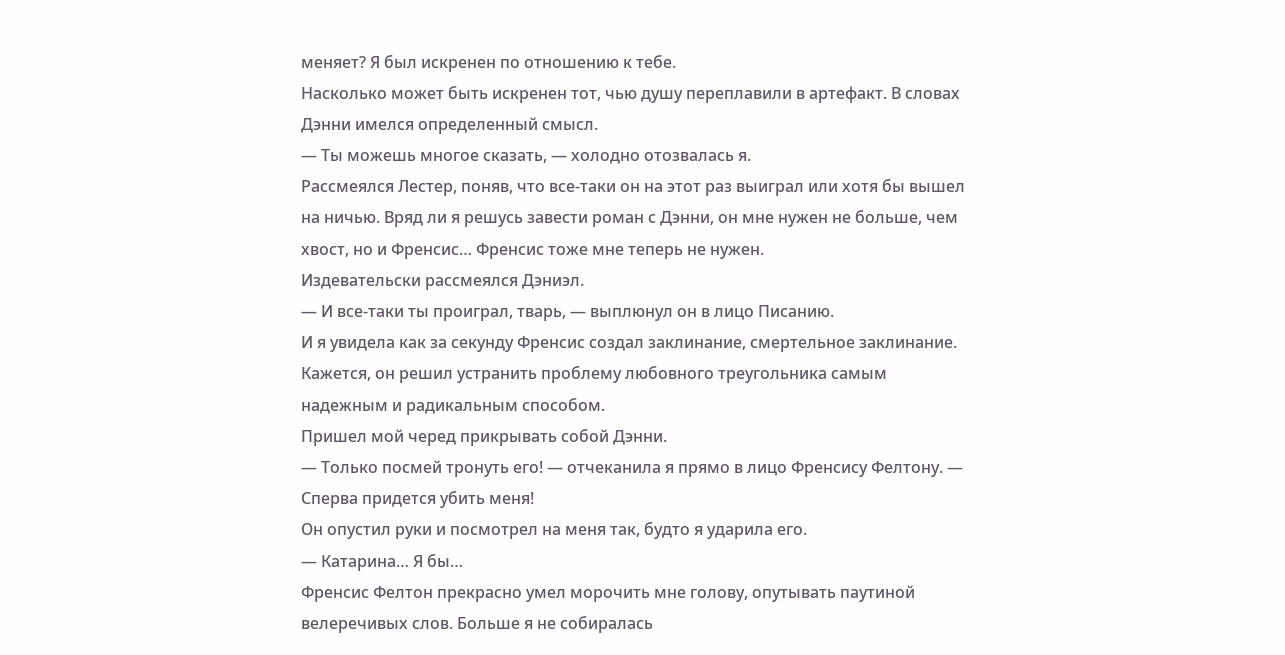меняет? Я был искренен по отношению к тебе.
Насколько может быть искренен тот, чью душу переплавили в артефакт. В словах Дэнни имелся определенный смысл.
— Ты можешь многое сказать, — холодно отозвалась я.
Рассмеялся Лестер, поняв, что все-таки он на этот раз выиграл или хотя бы вышел на ничью. Вряд ли я решусь завести роман с Дэнни, он мне нужен не больше, чем хвост, но и Френсис… Френсис тоже мне теперь не нужен.
Издевательски рассмеялся Дэниэл.
— И все-таки ты проиграл, тварь, — выплюнул он в лицо Писанию.
И я увидела как за секунду Френсис создал заклинание, смертельное заклинание. Кажется, он решил устранить проблему любовного треугольника самым надежным и радикальным способом.
Пришел мой черед прикрывать собой Дэнни.
— Только посмей тронуть его! — отчеканила я прямо в лицо Френсису Фелтону. — Сперва придется убить меня!
Он опустил руки и посмотрел на меня так, будто я ударила его.
— Катарина… Я бы…
Френсис Фелтон прекрасно умел морочить мне голову, опутывать паутиной велеречивых слов. Больше я не собиралась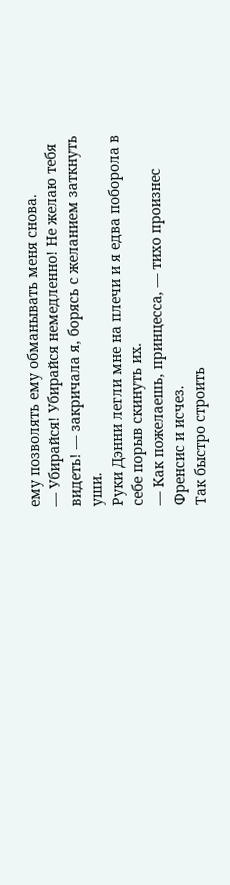ему позволять ему обманывать меня снова.
— Убирайся! Убирайся немедленно! Не желаю тебя видеть! — закричала я, борясь с желанием заткнуть уши.
Руки Дэнни легли мне на плечи и я едва поборола в себе порыв скинуть их.
— Как пожелаешь, принцесса, — тихо произнес Френсис и исчез.
Так быстро строить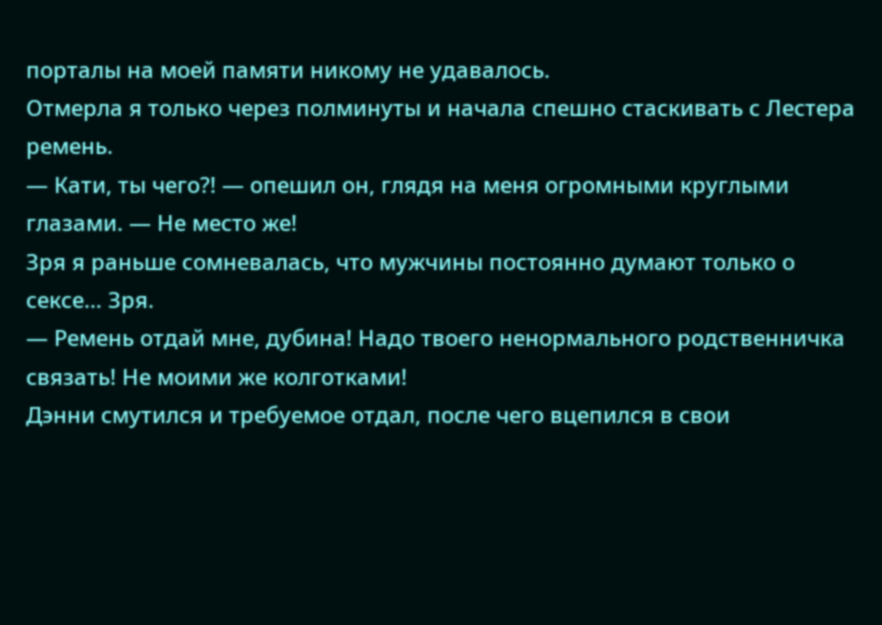порталы на моей памяти никому не удавалось.
Отмерла я только через полминуты и начала спешно стаскивать с Лестера ремень.
— Кати, ты чего?! — опешил он, глядя на меня огромными круглыми глазами. — Не место же!
Зря я раньше сомневалась, что мужчины постоянно думают только о сексе… Зря.
— Ремень отдай мне, дубина! Надо твоего ненормального родственничка связать! Не моими же колготками!
Дэнни смутился и требуемое отдал, после чего вцепился в свои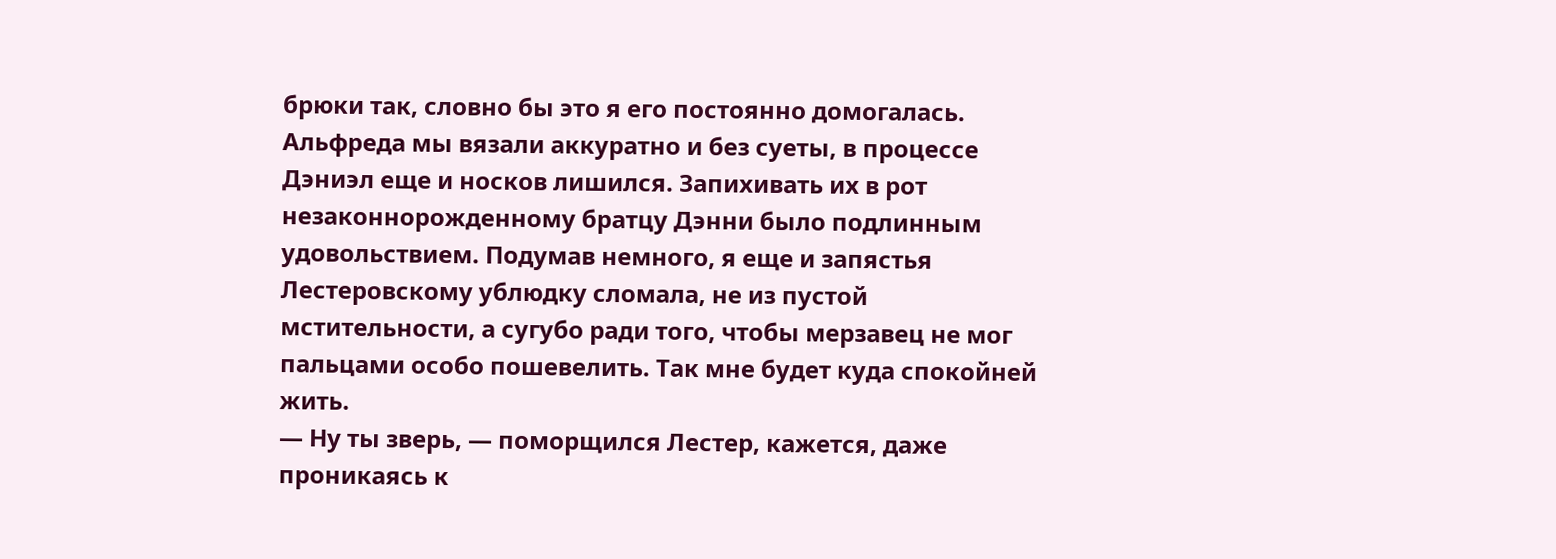брюки так, словно бы это я его постоянно домогалась. Альфреда мы вязали аккуратно и без суеты, в процессе Дэниэл еще и носков лишился. Запихивать их в рот незаконнорожденному братцу Дэнни было подлинным удовольствием. Подумав немного, я еще и запястья Лестеровскому ублюдку сломала, не из пустой мстительности, а сугубо ради того, чтобы мерзавец не мог пальцами особо пошевелить. Так мне будет куда спокойней жить.
— Ну ты зверь, — поморщился Лестер, кажется, даже проникаясь к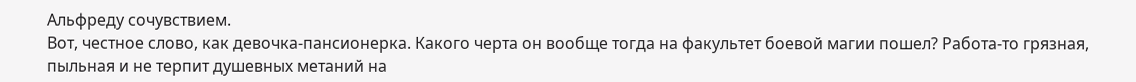Альфреду сочувствием.
Вот, честное слово, как девочка-пансионерка. Какого черта он вообще тогда на факультет боевой магии пошел? Работа-то грязная, пыльная и не терпит душевных метаний на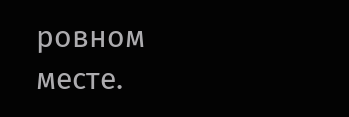ровном месте.